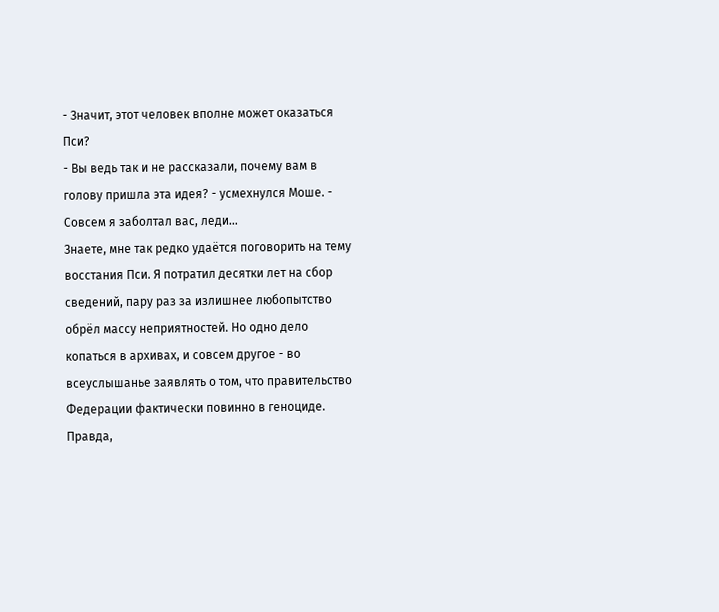- Значит, этот человек вполне может оказаться Пси?
- Вы ведь так и не рассказали, почему вам в голову пришла эта идея? - усмехнулся Моше. - Совсем я заболтал вас, леди…
Знаете, мне так редко удаётся поговорить на тему восстания Пси. Я потратил десятки лет на сбор сведений, пару раз за излишнее любопытство обрёл массу неприятностей. Но одно дело копаться в архивах, и совсем другое - во всеуслышанье заявлять о том, что правительство Федерации фактически повинно в геноциде.
Правда,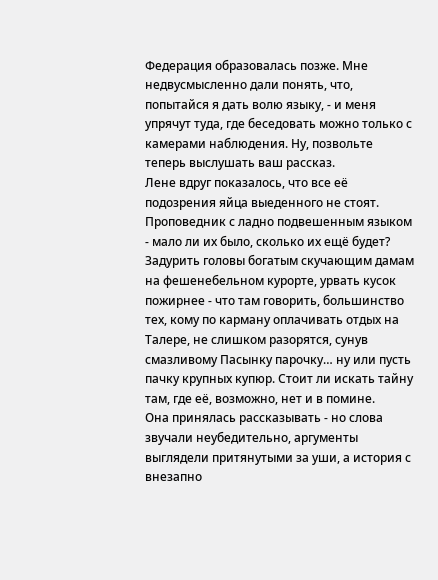Федерация образовалась позже. Мне недвусмысленно дали понять, что, попытайся я дать волю языку, - и меня упрячут туда, где беседовать можно только с камерами наблюдения. Ну, позвольте теперь выслушать ваш рассказ.
Лене вдруг показалось, что все её подозрения яйца выеденного не стоят. Проповедник с ладно подвешенным языком - мало ли их было, сколько их ещё будет? Задурить головы богатым скучающим дамам на фешенебельном курорте, урвать кусок пожирнее - что там говорить, большинство тех, кому по карману оплачивать отдых на Талере, не слишком разорятся, сунув смазливому Пасынку парочку… ну или пусть пачку крупных купюр. Стоит ли искать тайну там, где её, возможно, нет и в помине.
Она принялась рассказывать - но слова звучали неубедительно, аргументы выглядели притянутыми за уши, а история с внезапно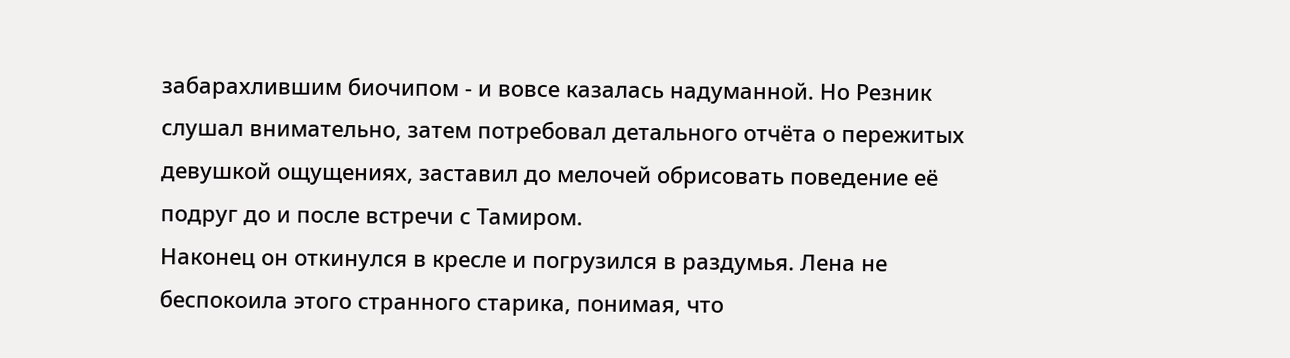забарахлившим биочипом - и вовсе казалась надуманной. Но Резник слушал внимательно, затем потребовал детального отчёта о пережитых девушкой ощущениях, заставил до мелочей обрисовать поведение её подруг до и после встречи с Тамиром.
Наконец он откинулся в кресле и погрузился в раздумья. Лена не беспокоила этого странного старика, понимая, что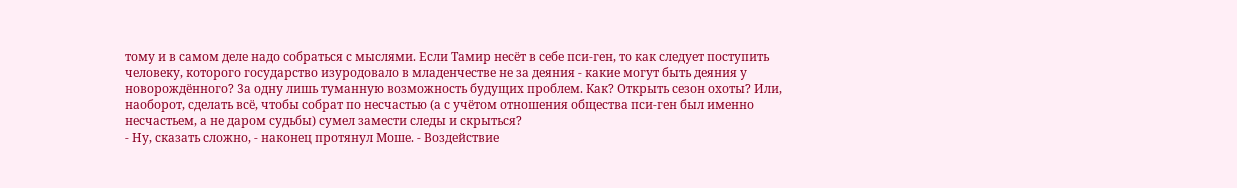тому и в самом деле надо собраться с мыслями. Если Тамир несёт в себе пси-ген, то как следует поступить человеку, которого государство изуродовало в младенчестве не за деяния - какие могут быть деяния у новорождённого? 3а одну лишь туманную возможность будущих проблем. Как? Открыть сезон охоты? Или, наоборот, сделать всё, чтобы собрат по несчастью (а с учётом отношения общества пси-ген был именно несчастьем, а не даром судьбы) сумел замести следы и скрыться?
- Ну, сказать сложно, - наконец протянул Моше. - Воздействие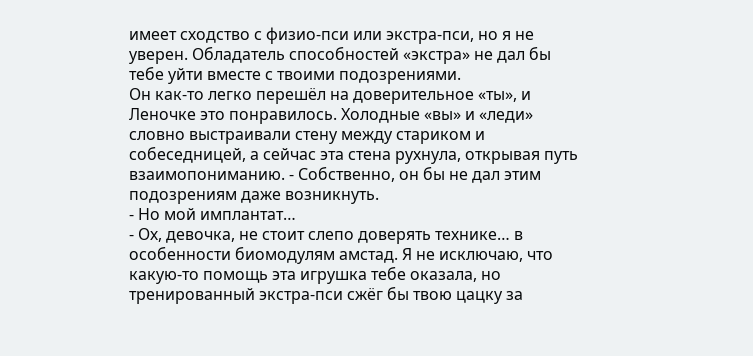имеет сходство с физио-пси или экстра-пси, но я не уверен. Обладатель способностей «экстра» не дал бы тебе уйти вместе с твоими подозрениями.
Он как-то легко перешёл на доверительное «ты», и Леночке это понравилось. Холодные «вы» и «леди» словно выстраивали стену между стариком и собеседницей, а сейчас эта стена рухнула, открывая путь взаимопониманию. - Собственно, он бы не дал этим подозрениям даже возникнуть.
- Но мой имплантат…
- Ох, девочка, не стоит слепо доверять технике… в особенности биомодулям амстад. Я не исключаю, что какую-то помощь эта игрушка тебе оказала, но тренированный экстра-пси сжёг бы твою цацку за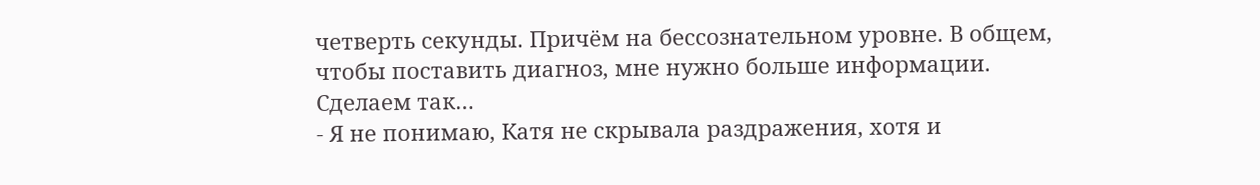четверть секунды. Причём на бессознательном уровне. В общем, чтобы поставить диагноз, мне нужно больше информации. Сделаем так…
- Я не понимаю, Катя не скрывала раздражения, хотя и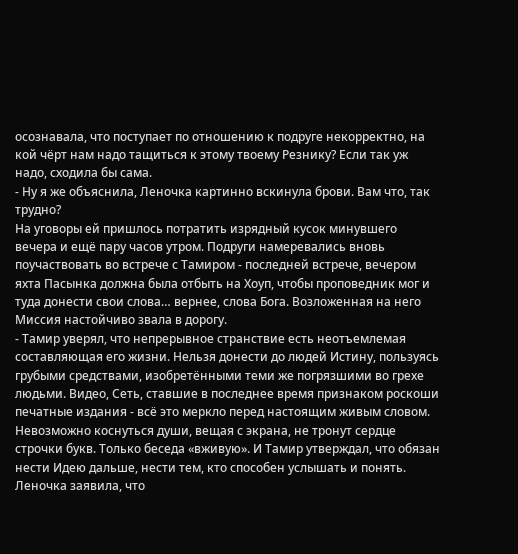осознавала, что поступает по отношению к подруге некорректно, на кой чёрт нам надо тащиться к этому твоему Резнику? Если так уж надо, сходила бы сама.
- Ну я же объяснила, Леночка картинно вскинула брови. Вам что, так трудно?
На уговоры ей пришлось потратить изрядный кусок минувшего вечера и ещё пару часов утром. Подруги намеревались вновь поучаствовать во встрече с Тамиром - последней встрече, вечером яхта Пасынка должна была отбыть на Хоуп, чтобы проповедник мог и туда донести свои слова… вернее, слова Бога. Возложенная на него Миссия настойчиво звала в дорогу.
- Тамир уверял, что непрерывное странствие есть неотъемлемая составляющая его жизни. Нельзя донести до людей Истину, пользуясь грубыми средствами, изобретёнными теми же погрязшими во грехе людьми. Видео, Сеть, ставшие в последнее время признаком роскоши печатные издания - всё это меркло перед настоящим живым словом.
Невозможно коснуться души, вещая с экрана, не тронут сердце строчки букв. Только беседа «вживую». И Тамир утверждал, что обязан нести Идею дальше, нести тем, кто способен услышать и понять.
Леночка заявила, что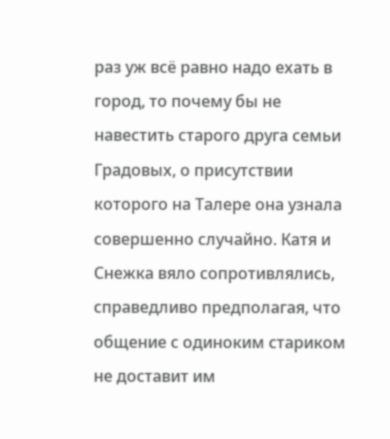раз уж всё равно надо ехать в город, то почему бы не навестить старого друга семьи Градовых, о присутствии которого на Талере она узнала совершенно случайно. Катя и Снежка вяло сопротивлялись, справедливо предполагая, что общение с одиноким стариком не доставит им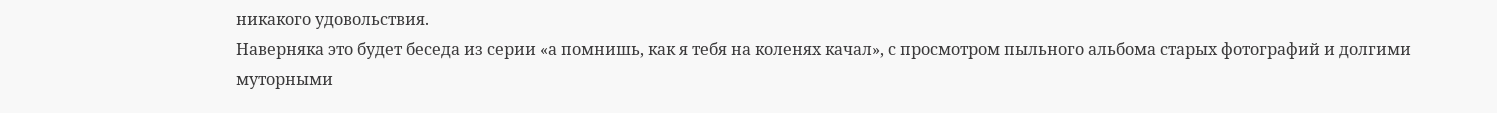никакого удовольствия.
Наверняка это будет беседа из серии «а помнишь, как я тебя на коленях качал», с просмотром пыльного альбома старых фотографий и долгими муторными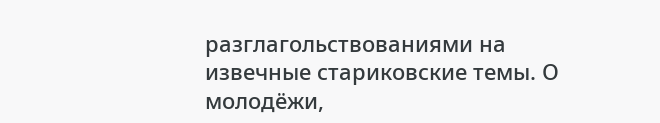разглагольствованиями на извечные стариковские темы. О молодёжи,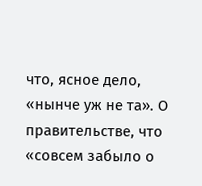что, ясное дело, «нынче уж не та». О правительстве, что «совсем забыло о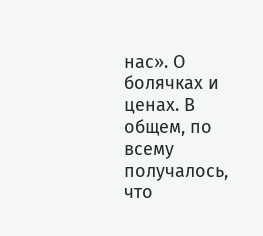нас». О болячках и ценах. В общем, по всему получалось, что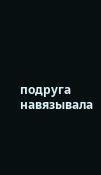подруга навязывала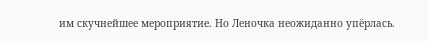им скучнейшее мероприятие. Но Леночка неожиданно упёрлась.